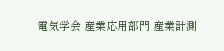電気学会 産業応用部門 産業計測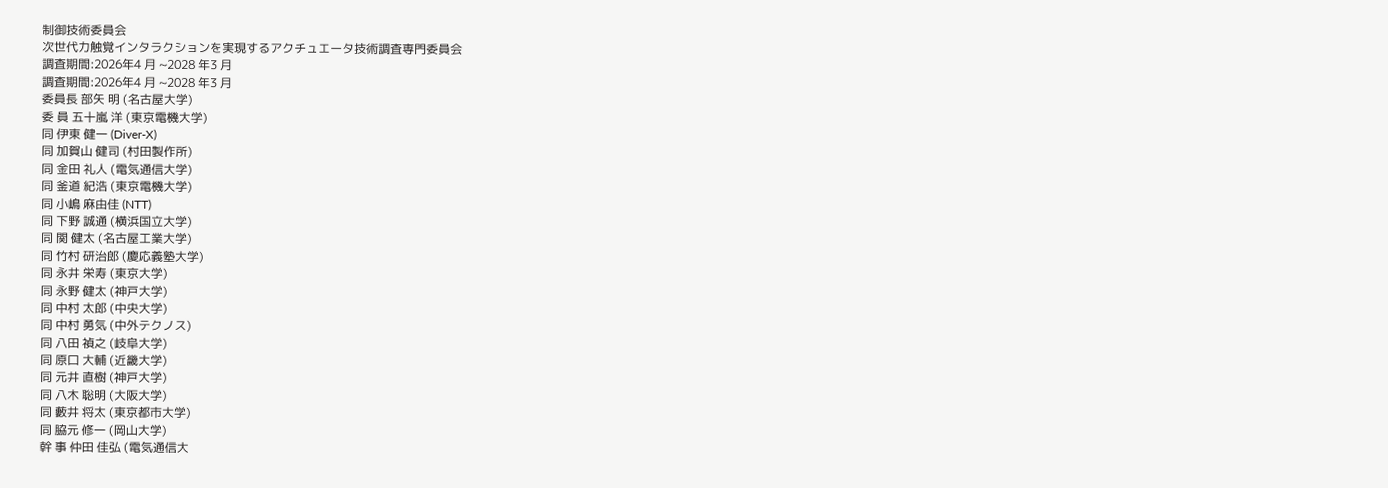制御技術委員会
次世代力触覚インタラクションを実現するアクチュエータ技術調査専門委員会
調査期間:2026年4 月 ~2028 年3 月
調査期間:2026年4 月 ~2028 年3 月
委員長 部矢 明 (名古屋大学)
委 員 五十嵐 洋 (東京電機大学)
同 伊東 健一 (Diver-X)
同 加賀山 健司 (村田製作所)
同 金田 礼人 (電気通信大学)
同 釜道 紀浩 (東京電機大学)
同 小嶋 麻由佳 (NTT)
同 下野 誠通 (横浜国立大学)
同 関 健太 (名古屋工業大学)
同 竹村 研治郎 (慶応義塾大学)
同 永井 栄寿 (東京大学)
同 永野 健太 (神戸大学)
同 中村 太郎 (中央大学)
同 中村 勇気 (中外テクノス)
同 八田 禎之 (岐阜大学)
同 原口 大輔 (近畿大学)
同 元井 直樹 (神戸大学)
同 八木 聡明 (大阪大学)
同 藪井 将太 (東京都市大学)
同 脇元 修一 (岡山大学)
幹 事 仲田 佳弘 (電気通信大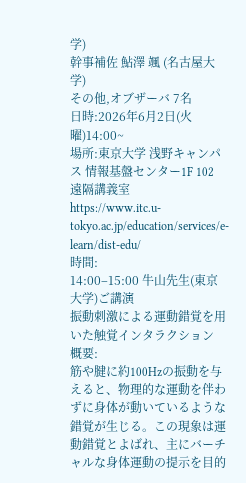学)
幹事補佐 鮎澤 颯 (名古屋大学)
その他,オブザーバ 7名
日時:2026年6月2日(火曜)14:00~
場所:東京大学 浅野キャンパス 情報基盤センター1F 102 遠隔講義室
https://www.itc.u-tokyo.ac.jp/education/services/e-learn/dist-edu/
時間:
14:00–15:00 牛山先生(東京大学)ご講演
振動刺激による運動錯覚を用いた触覚インタラクション
概要:
筋や腱に約100Hzの振動を与えると、物理的な運動を伴わずに身体が動いているような錯覚が生じる。この現象は運動錯覚とよばれ、主にバーチャルな身体運動の提示を目的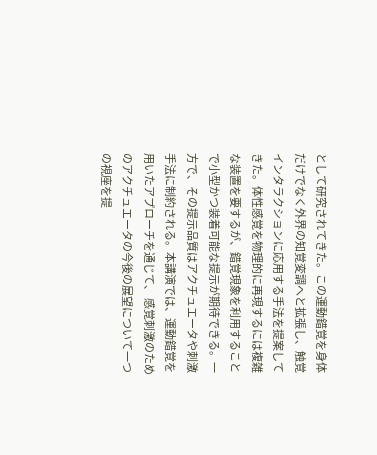として研究されてきた。この運動錯覚を身体だけでなく外界の知覚変調へと拡張し、触覚インタラクションに応用する手法を提案してきた。体性感覚を物理的に再現するには複雑な装置を要するが、錯覚現象を利用することで小型かつ装着可能な提示が期待できる。一方で、その提示品質はアクチュエータや刺激手法に制約される。本講演では、運動錯覚を用いたアプローチを通じて、 感覚刺激のためのアクチュエータの今後の展望について一つの視座を提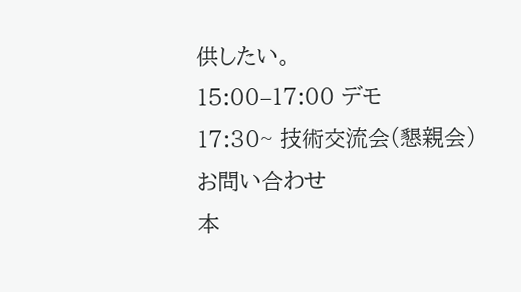供したい。
15:00–17:00 デモ
17:30~ 技術交流会(懇親会)
お問い合わせ
本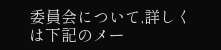委員会について,詳しくは下記のメー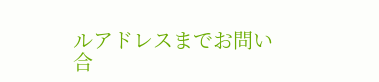ルアドレスまでお問い合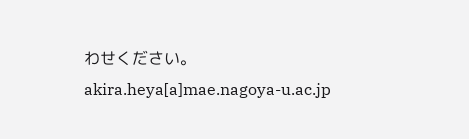わせください。
akira.heya[a]mae.nagoya-u.ac.jp